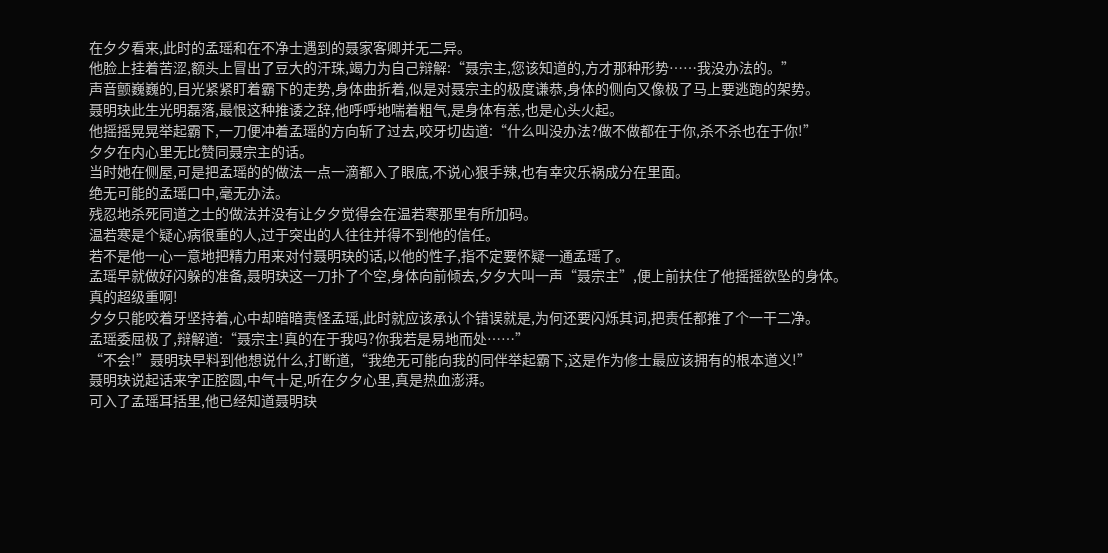在夕夕看来,此时的孟瑶和在不净士遇到的聂家客卿并无二异。
他脸上挂着苦涩,额头上冒出了豆大的汗珠,竭力为自己辩解:“聂宗主,您该知道的,方才那种形势……我没办法的。”
声音颤巍巍的,目光紧紧盯着霸下的走势,身体曲折着,似是对聂宗主的极度谦恭,身体的侧向又像极了马上要逃跑的架势。
聂明玦此生光明磊落,最恨这种推诿之辞,他呼呼地喘着粗气,是身体有恙,也是心头火起。
他摇摇晃晃举起霸下,一刀便冲着孟瑶的方向斩了过去,咬牙切齿道:“什么叫没办法?做不做都在于你,杀不杀也在于你!”
夕夕在内心里无比赞同聂宗主的话。
当时她在侧屋,可是把孟瑶的的做法一点一滴都入了眼底,不说心狠手辣,也有幸灾乐祸成分在里面。
绝无可能的孟瑶口中,毫无办法。
残忍地杀死同道之士的做法并没有让夕夕觉得会在温若寒那里有所加码。
温若寒是个疑心病很重的人,过于突出的人往往并得不到他的信任。
若不是他一心一意地把精力用来对付聂明玦的话,以他的性子,指不定要怀疑一通孟瑶了。
孟瑶早就做好闪躲的准备,聂明玦这一刀扑了个空,身体向前倾去,夕夕大叫一声“聂宗主”,便上前扶住了他摇摇欲坠的身体。
真的超级重啊!
夕夕只能咬着牙坚持着,心中却暗暗责怪孟瑶,此时就应该承认个错误就是,为何还要闪烁其词,把责任都推了个一干二净。
孟瑶委屈极了,辩解道:“聂宗主!真的在于我吗?你我若是易地而处……”
“不会!”聂明玦早料到他想说什么,打断道,“我绝无可能向我的同伴举起霸下,这是作为修士最应该拥有的根本道义!”
聂明玦说起话来字正腔圆,中气十足,听在夕夕心里,真是热血澎湃。
可入了孟瑶耳括里,他已经知道聂明玦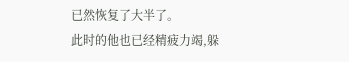已然恢复了大半了。
此时的他也已经精疲力竭,躲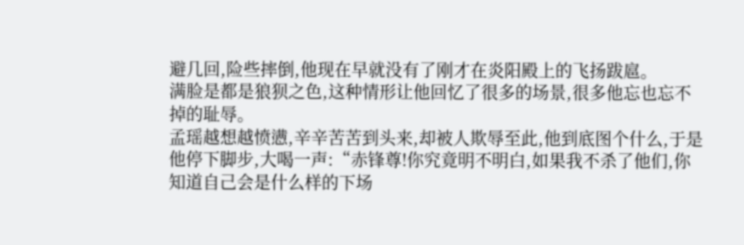避几回,险些摔倒,他现在早就没有了刚才在炎阳殿上的飞扬跋扈。
满脸是都是狼狈之色,这种情形让他回忆了很多的场景,很多他忘也忘不掉的耻辱。
孟瑶越想越愤懑,辛辛苦苦到头来,却被人欺辱至此,他到底图个什么,于是他停下脚步,大喝一声:“赤锋尊!你究竟明不明白,如果我不杀了他们,你知道自己会是什么样的下场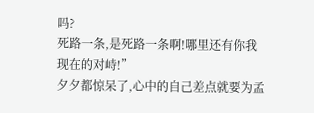吗?
死路一条,是死路一条啊!哪里还有你我现在的对峙!”
夕夕都惊呆了,心中的自己差点就要为孟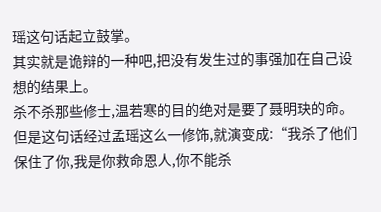瑶这句话起立鼓掌。
其实就是诡辩的一种吧,把没有发生过的事强加在自己设想的结果上。
杀不杀那些修士,温若寒的目的绝对是要了聂明玦的命。
但是这句话经过孟瑶这么一修饰,就演变成:“我杀了他们保住了你,我是你救命恩人,你不能杀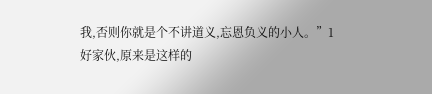我,否则你就是个不讲道义,忘恩负义的小人。”1
好家伙,原来是这样的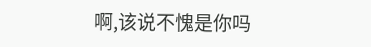啊,该说不愧是你吗